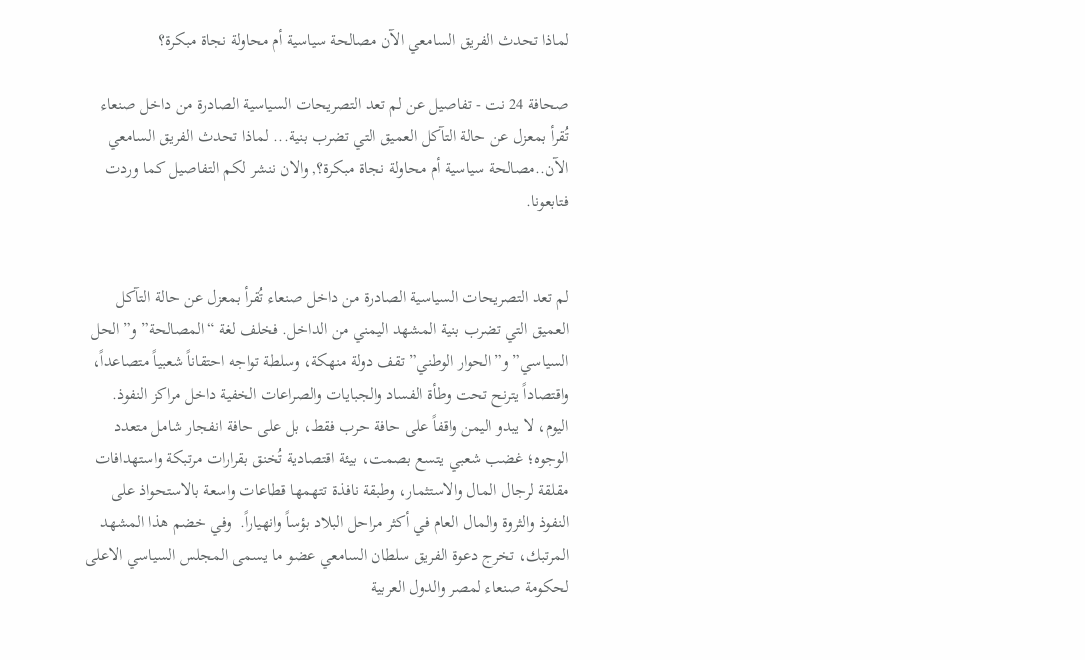لماذا تحدث الفريق السامعي الآن مصالحة سياسية أم محاولة نجاة مبكرة؟

صحافة 24 نت - تفاصيل عن لم تعد التصريحات السياسية الصادرة من داخل صنعاء تُقرأ بمعزل عن حالة التآكل العميق التي تضرب بنية... لماذا تحدث الفريق السامعي الآن..مصالحة سياسية أم محاولة نجاة مبكرة؟, والان ننشر لكم التفاصيل كما وردت فتابعونا.


لم تعد التصريحات السياسية الصادرة من داخل صنعاء تُقرأ بمعزل عن حالة التآكل العميق التي تضرب بنية المشهد اليمني من الداخل. فخلف لغة “المصالحة” و”الحل السياسي” و”الحوار الوطني” تقف دولة منهكة، وسلطة تواجه احتقاناً شعبياً متصاعداً، واقتصاداً يترنح تحت وطأة الفساد والجبايات والصراعات الخفية داخل مراكز النفوذ.  اليوم، لا يبدو اليمن واقفاً على حافة حرب فقط، بل على حافة انفجار شامل متعدد الوجوه؛ غضب شعبي يتسع بصمت، بيئة اقتصادية تُخنق بقرارات مرتبكة واستهدافات مقلقة لرجال المال والاستثمار، وطبقة نافذة تتهمها قطاعات واسعة بالاستحواذ على النفوذ والثروة والمال العام في أكثر مراحل البلاد بؤساً وانهياراً.  وفي خضم هذا المشهد المرتبك، تخرج دعوة الفريق سلطان السامعي عضو ما يسمى المجلس السياسي الاعلى لحكومة صنعاء لمصر والدول العربية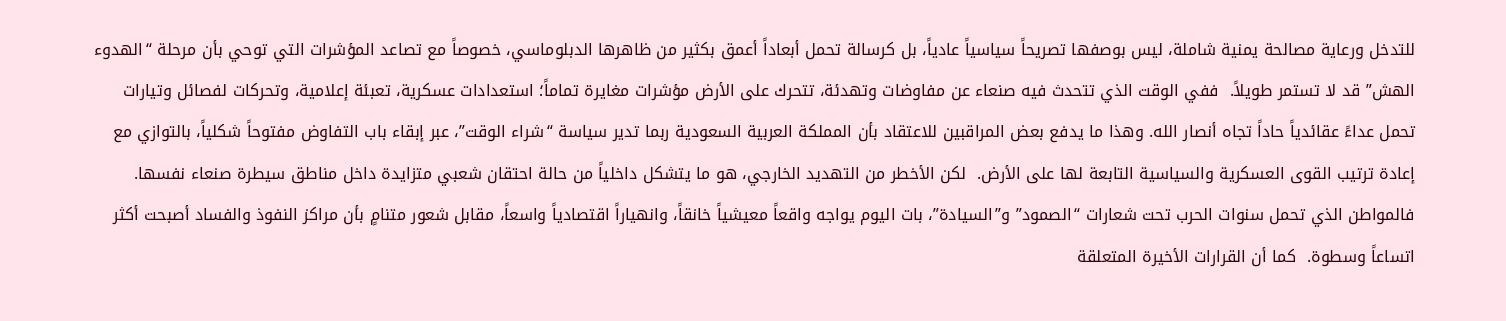للتدخل ورعاية مصالحة يمنية شاملة، ليس بوصفها تصريحاً سياسياً عادياً، بل كرسالة تحمل أبعاداً أعمق بكثير من ظاهرها الدبلوماسي، خصوصاً مع تصاعد المؤشرات التي توحي بأن مرحلة “الهدوء الهش” قد لا تستمر طويلاً.  ففي الوقت الذي تتحدث فيه صنعاء عن مفاوضات وتهدئة، تتحرك على الأرض مؤشرات مغايرة تماماً؛ استعدادات عسكرية، تعبئة إعلامية، وتحركات لفصائل وتيارات تحمل عداءً عقائدياً حاداً تجاه أنصار الله. وهذا ما يدفع بعض المراقبين للاعتقاد بأن المملكة العربية السعودية ربما تدير سياسة “شراء الوقت”، عبر إبقاء باب التفاوض مفتوحاً شكلياً، بالتوازي مع إعادة ترتيب القوى العسكرية والسياسية التابعة لها على الأرض.  لكن الأخطر من التهديد الخارجي، هو ما يتشكل داخلياً من حالة احتقان شعبي متزايدة داخل مناطق سيطرة صنعاء نفسها. فالمواطن الذي تحمل سنوات الحرب تحت شعارات “الصمود” و”السيادة”، بات اليوم يواجه واقعاً معيشياً خانقاً، وانهياراً اقتصادياً واسعاً، مقابل شعور متنامٍ بأن مراكز النفوذ والفساد أصبحت أكثر اتساعاً وسطوة.  كما أن القرارات الأخيرة المتعلقة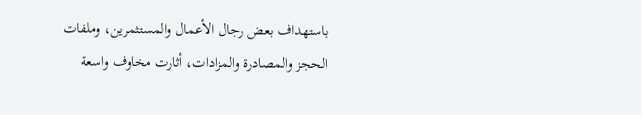باستهداف بعض رجال الأعمال والمستثمرين، وملفات الحجز والمصادرة والمزادات، أثارت مخاوف واسعة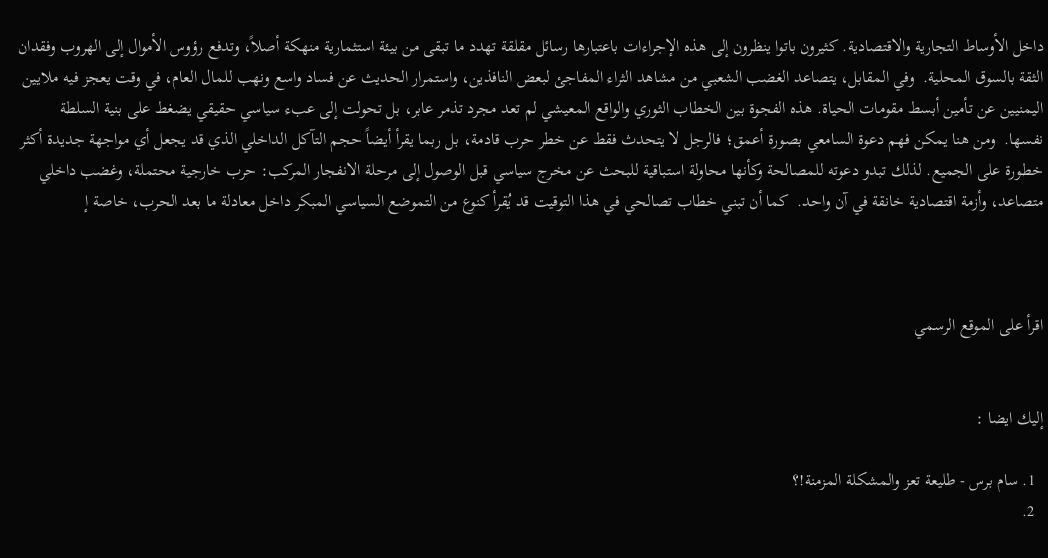داخل الأوساط التجارية والاقتصادية. كثيرون باتوا ينظرون إلى هذه الإجراءات باعتبارها رسائل مقلقة تهدد ما تبقى من بيئة استثمارية منهكة أصلاً، وتدفع رؤوس الأموال إلى الهروب وفقدان الثقة بالسوق المحلية.  وفي المقابل، يتصاعد الغضب الشعبي من مشاهد الثراء المفاجئ لبعض النافذين، واستمرار الحديث عن فساد واسع ونهب للمال العام، في وقت يعجز فيه ملايين اليمنيين عن تأمين أبسط مقومات الحياة. هذه الفجوة بين الخطاب الثوري والواقع المعيشي لم تعد مجرد تذمر عابر، بل تحولت إلى عبء سياسي حقيقي يضغط على بنية السلطة نفسها.  ومن هنا يمكن فهم دعوة السامعي بصورة أعمق؛ فالرجل لا يتحدث فقط عن خطر حرب قادمة، بل ربما يقرأ أيضاً حجم التآكل الداخلي الذي قد يجعل أي مواجهة جديدة أكثر خطورة على الجميع. لذلك تبدو دعوته للمصالحة وكأنها محاولة استباقية للبحث عن مخرج سياسي قبل الوصول إلى مرحلة الانفجار المركب: حرب خارجية محتملة، وغضب داخلي متصاعد، وأزمة اقتصادية خانقة في آن واحد.  كما أن تبني خطاب تصالحي في هذا التوقيت قد يُقرأ كنوع من التموضع السياسي المبكر داخل معادلة ما بعد الحرب، خاصة إ



اقرأ على الموقع الرسمي


إليك ايضا :

  1. سام برس - طليعة تعز والمشكلة المزمنة!؟
  2.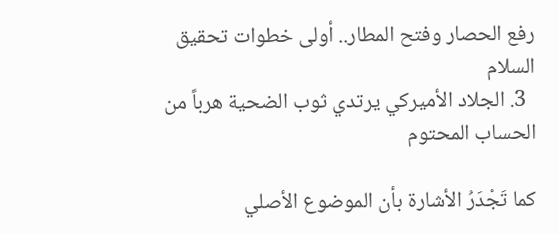رفع الحصار وفتح المطار.. أولى خطوات تحقيق السلام
  3. الجلاد الأميركي يرتدي ثوب الضحية هرباً من الحساب المحتوم

كما تَجْدَرُ الأشارة بأن الموضوع الأصلي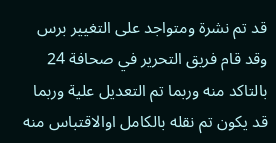قد تم نشرة ومتواجد على التغيير برس وقد قام فريق التحرير في صحافة 24 بالتاكد منه وربما تم التعديل علية وربما قد يكون تم نقله بالكامل اوالاقتباس منه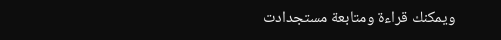ويمكنك قراءة ومتابعة مستجدادت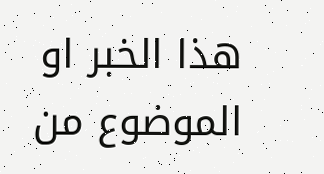هذا الخبر او الموضوع من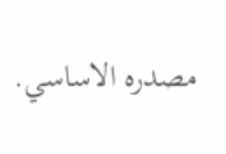مصدره الاساسي.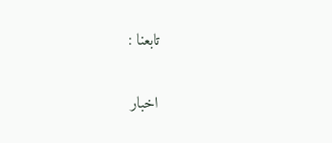تابعنا :

اخبار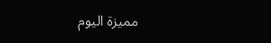مميزة اليوم